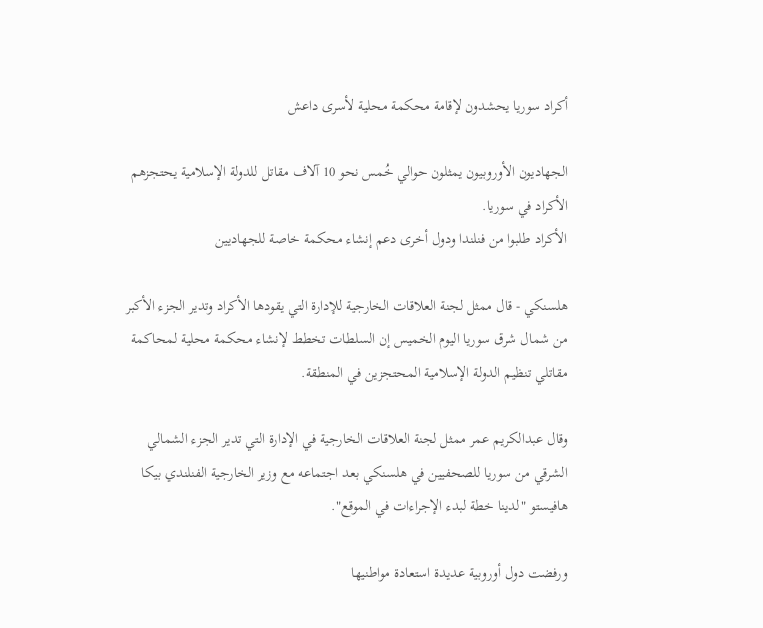أكراد سوريا يحشدون لإقامة محكمة محلية لأسرى داعش

الجهاديون الأوروبيون يمثلون حوالي خُمس نحو 10 آلاف مقاتل للدولة الإسلامية يحتجزهم الأكراد في سوريا.
الأكراد طلبوا من فنلندا ودول أخرى دعم إنشاء محكمة خاصة للجهاديين

هلسنكي - قال ممثل لجنة العلاقات الخارجية للإدارة التي يقودها الأكراد وتدير الجزء الأكبر من شمال شرق سوريا اليوم الخميس إن السلطات تخطط لإنشاء محكمة محلية لمحاكمة مقاتلي تنظيم الدولة الإسلامية المحتجزين في المنطقة.

وقال عبدالكريم عمر ممثل لجنة العلاقات الخارجية في الإدارة التي تدير الجزء الشمالي الشرقي من سوريا للصحفيين في هلسنكي بعد اجتماعه مع وزير الخارجية الفنلندي بيكا هافيستو "لدينا خطة لبدء الإجراءات في الموقع".

ورفضت دول أوروبية عديدة استعادة مواطنيها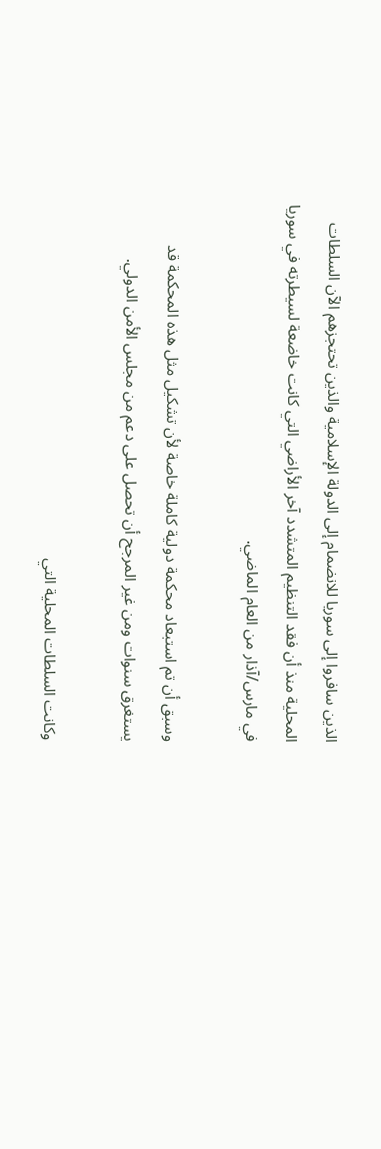الذين سافروا إلى سوريا للانضمام إلى الدولة الإسلامية والذين تحتجزهم الآن السلطات المحلية منذ أن فقد التنظيم المتشدد آخر الأراضي التي كانت خاضعة لسيطرته في سوريا في مارس/آذار من العام الماضي.

وسبق أن تم استبعاد محكمة دولية كاملة خاصة لأن تشكيل مثل هذه المحكمة قد يستغرق سنوات ومن غير المرجح أن تحصل على دعم من مجلس الأمن الدولي.

وكانت السلطات المحلية التي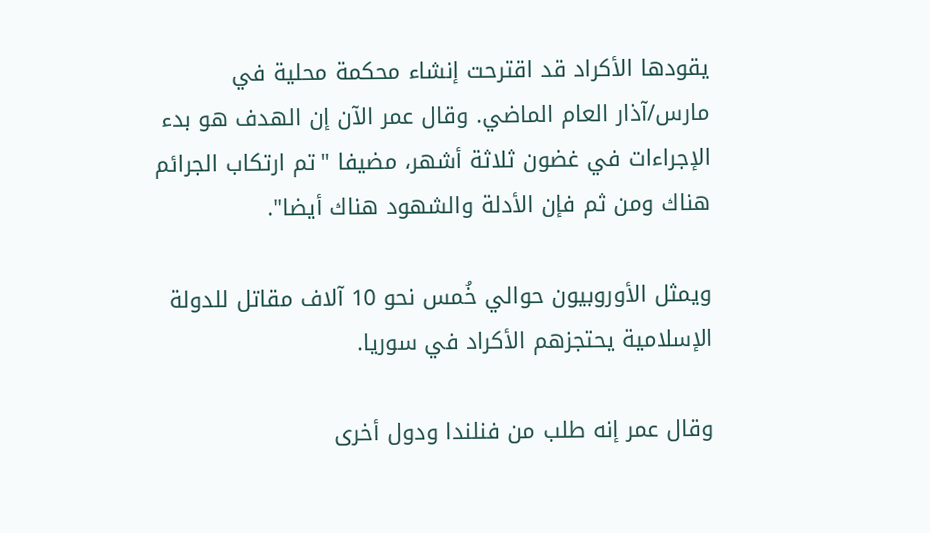يقودها الأكراد قد اقترحت إنشاء محكمة محلية في مارس/آذار العام الماضي. وقال عمر الآن إن الهدف هو بدء الإجراءات في غضون ثلاثة أشهر، مضيفا "تم ارتكاب الجرائم هناك ومن ثم فإن الأدلة والشهود هناك أيضا".

ويمثل الأوروبيون حوالي خُمس نحو 10 آلاف مقاتل للدولة الإسلامية يحتجزهم الأكراد في سوريا.

وقال عمر إنه طلب من فنلندا ودول أخرى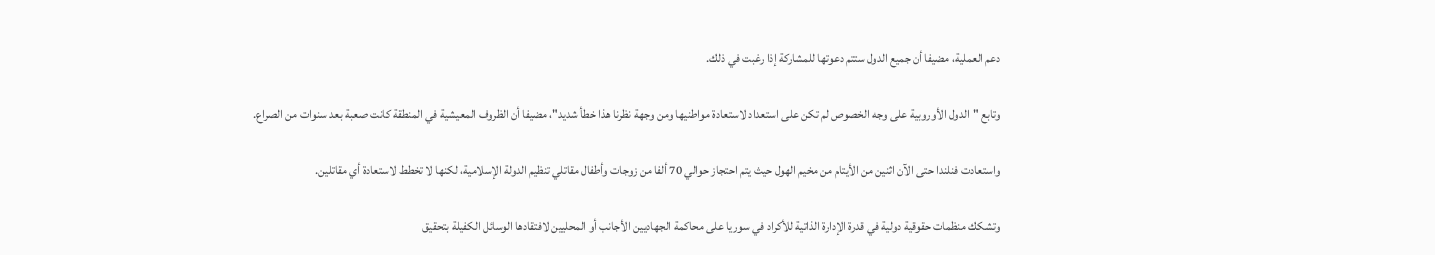دعم العملية، مضيفا أن جميع الدول ستتم دعوتها للمشاركة إذا رغبت في ذلك.

وتابع "الدول الأوروبية على وجه الخصوص لم تكن على استعداد لاستعادة مواطنيها ومن وجهة نظرنا هذا خطأ شديد"، مضيفا أن الظروف المعيشية في المنطقة كانت صعبة بعد سنوات من الصراع.

واستعادت فنلندا حتى الآن اثنين من الأيتام من مخيم الهول حيث يتم احتجاز حوالي 70 ألفا من زوجات وأطفال مقاتلي تنظيم الدولة الإسلامية، لكنها لا تخطط لاستعادة أي مقاتلين.

وتشكك منظمات حقوقية دولية في قدرة الإدارة الذاتية للأكراد في سوريا على محاكمة الجهاديين الأجانب أو المحليين لافتقادها الوسائل الكفيلة بتحقيق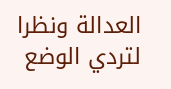العدالة ونظرا لتردي الوضع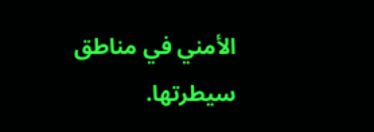الأمني في مناطق سيطرتها.